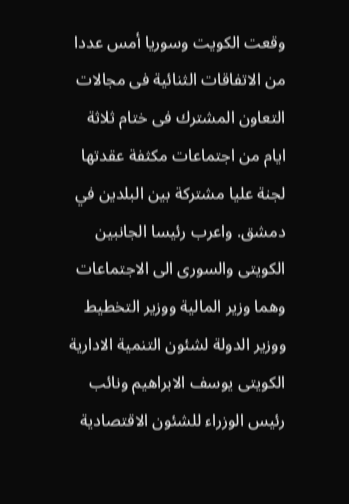وقعت الكويت وسوريا أمس عددا من الاتفاقات الثنائية فى مجالات التعاون المشترك فى ختام ثلاثة ايام من اجتماعات مكثفة عقدتها لجنة عليا مشتركة بين البلدين في دمشق. واعرب رئيسا الجانبين الكويتى والسورى الى الاجتماعات وهما وزير المالية ووزير التخطيط ووزير الدولة لشئون التنمية الادارية الكويتى يوسف الابراهيم ونائب رئيس الوزراء للشئون الاقتصادية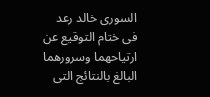السورى خالد رعد فى ختام التوقيع عن ارتياحهما وسرورهما البالغ بالنتائج التى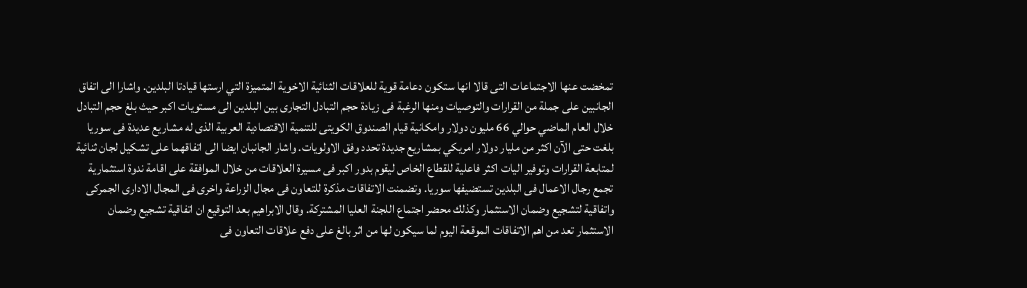تمخضت عنها الاجتماعات التى قالا انها ستكون دعامة قوية للعلاقات الثنائية الاخوية المتميزة التي ارستها قيادتا البلدين. واشارا الى اتفاق الجانبين على جملة من القرارات والتوصيات ومنها الرغبة فى زيادة حجم التبادل التجارى بين البلدين الى مستويات اكبر حيث بلغ حجم التبادل خلال العام الماضي حوالي 66 مليون دولار وامكانية قيام الصندوق الكويتى للتنمية الاقتصادية العربية الذى له مشاريع عديدة فى سوريا بلغت حتى الآن اكثر من مليار دولار امريكي بمشاريع جديدة تحدد وفق الاولويات. واشار الجانبان ايضا الى اتفاقهما على تشكيل لجان ثنائية لمتابعة القرارات وتوفير اليات اكثر فاعلية للقطاع الخاص ليقوم بدور اكبر فى مسيرة العلاقات من خلال الموافقة على اقامة ندوة استثمارية تجمع رجال الاعمال فى البلدين تستضيفها سوريا. وتضمنت الاتفاقات مذكرة للتعاون فى مجال الزراعة واخرى فى المجال الادارى الجمركى واتفاقية لتشجيع وضمان الاستثمار وكذلك محضر اجتماع اللجنة العليا المشتركة. وقال الابراهيم بعد التوقيع ان اتفاقية تشجيع وضمان الاستثمار تعد من اهم الاتفاقات الموقعة اليوم لما سيكون لها من اثر بالغ على دفع علاقات التعاون فى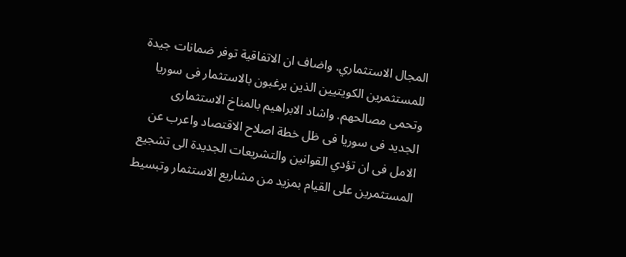المجال الاستثماري. واضاف ان الاتفاقية توفر ضمانات جيدة للمستثمرين الكويتيين الذين يرغبون بالاستثمار فى سوريا وتحمى مصالحهم. واشاد الابراهيم بالمناخ الاستثمارى الجديد فى سوريا فى ظل خطة اصلاح الاقتصاد واعرب عن الامل فى ان تؤدي القوانين والتشريعات الجديدة الى تشجيع المستثمرين على القيام بمزيد من مشاريع الاستثمار وتبسيط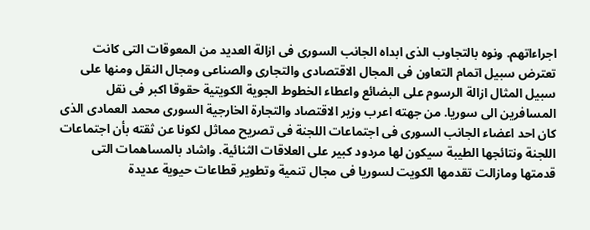اجراءاتهم. ونوه بالتجاوب الذى ابداه الجانب السورى فى ازالة العديد من المعوقات التى كانت تعترض سبيل اتمام التعاون فى المجال الاقتصادى والتجارى والصناعى ومجال النقل ومنها على سبيل المثال ازالة الرسوم على البضائع واعطاء الخطوط الجوية الكويتية حقوقا اكبر فى نقل المسافرين الى سوريا. من جهته اعرب وزير الاقتصاد والتجارة الخارجية السورى محمد العمادى الذى كان احد اعضاء الجانب السورى فى اجتماعات اللجنة فى تصريح مماثل لكونا عن ثقته بأن اجتماعات اللجنة ونتائجها الطيبة سيكون لها مردود كبير على العلاقات الثنائية. واشاد بالمساهمات التى قدمتها ومازالت تقدمها الكويت لسوريا فى مجال تنمية وتطوير قطاعات حيوية عديدة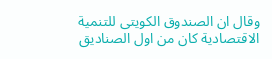وقال ان الصندوق الكويتى للتنمية الاقتصادية كان من اول الصناديق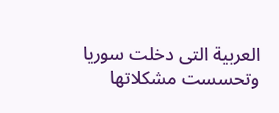العربية التى دخلت سوريا وتحسست مشكلاتها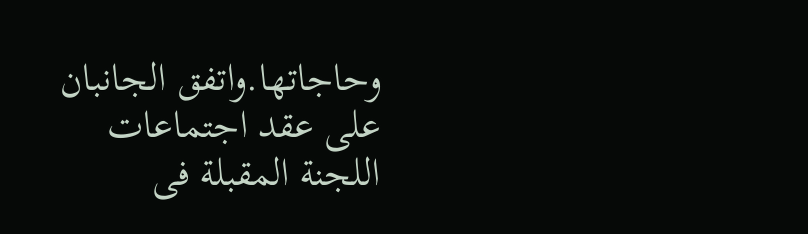وحاجاتها.واتفق الجانبان على عقد اجتماعات اللجنة المقبلة فى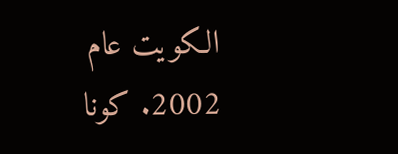الكويت عام 2002. كونا